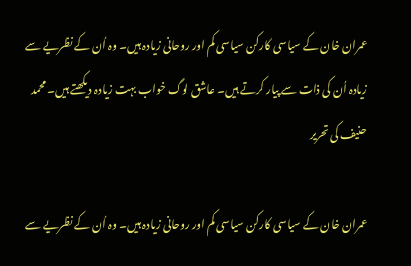عمران خان کے سیاسی کارکن سیاسی کم اور روحانی زیادہ ہیں۔ وہ اُن کے نظریے سے زیادہ اُن کی ذات سے پیار کرتے ہیں۔ عاشق لوگ خواب بہت زیادہ دیکھتے ہیں۔ محمد حنیف کی تحریر

عمران خان کے سیاسی کارکن سیاسی کم اور روحانی زیادہ ہیں۔ وہ اُن کے نظریے سے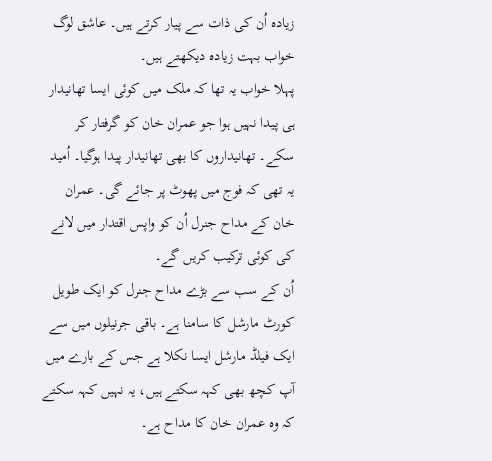زیادہ اُن کی ذات سے پیار کرتے ہیں۔ عاشق لوگ خواب بہت زیادہ دیکھتے ہیں۔
پہلا خواب یہ تھا کہ ملک میں کوئی ایسا تھانیدار ہی پیدا نہیں ہوا جو عمران خان کو گرفتار کر سکے۔ تھانیداروں کا بھی تھانیدار پیدا ہوگیا۔ اُمید یہ تھی کہ فوج میں پھوٹ پر جائے گی۔ عمران خان کے مداح جنرل اُن کو واپس اقتدار میں لانے کی کوئی ترکیب کریں گے۔
اُن کے سب سے بڑے مداح جنرل کو ایک طویل کورٹ مارشل کا سامنا ہے۔ باقی جرنیلوں میں سے ایک فیلڈ مارشل ایسا نکلا ہے جس کے بارے میں آپ کچھ بھی کہہ سکتے ہیں، یہ نہیں کہہ سکتے کہ وہ عمران خان کا مداح ہے۔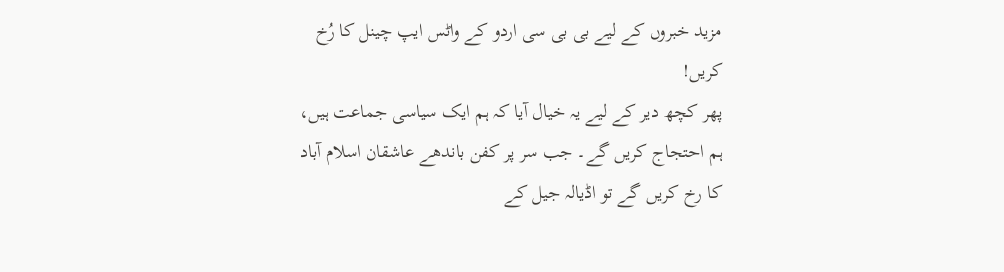مزید خبروں کے لیے بی بی سی اردو کے واٹس ایپ چینل کا رُخ کریں!
پھر کچھ دیر کے لیے یہ خیال آیا کہ ہم ایک سیاسی جماعت ہیں، ہم احتجاج کریں گے۔ جب سر پر کفن باندھے عاشقان اسلام آباد کا رخ کریں گے تو اڈیالہ جیل کے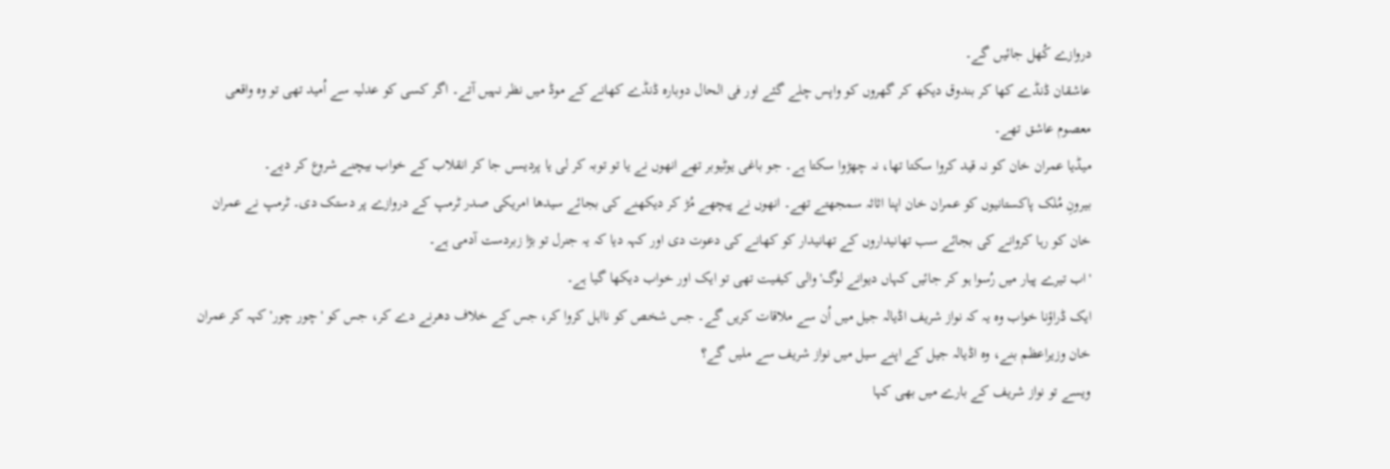دروازے کُھل جائیں گے۔
عاشقان ڈنڈے کھا کر بندوق دیکھ کر گھروں کو واپس چلے گئے اور فی الحال دوبارہ ڈنڈے کھانے کے موڈ میں نظر نہیں آتے۔ اگر کسی کو عدلیہ سے اُمید تھی تو وہ واقعی معصوم عاشق تھے۔
میڈیا عمران خان کو نہ قید کروا سکتا تھا، نہ چھڑوا سکتا ہے۔ جو باغی یوٹیوبر تھے انھوں نے یا تو توبہ کر لی یا پردیسں جا کر انقلاب کے خواب بیچنے شروع کر دیے۔
بیرونِ مُلک پاکستانیوں کو عمران خان اپنا اثاثہ سمجھتے تھے۔ انھوں نے پیچھے مُڑ کر دیکھنے کی بجائے سیدھا امریکی صدر ٹرمپ کے دروازے پر دستک دی۔ ٹرمپ نے عمران خان کو رہا کروانے کی بجائے سب تھانیداروں کے تھانیدار کو کھانے کی دعوت دی اور کہہ دیا کہ یہ جنرل تو بڑا زبردست آدمی ہے۔
'اب تیرے پیار میں رُسوا ہو کر جائیں کہاں دیوانے لوگ' والی کیفیت تھی تو ایک اور خواب دیکھا گیا ہے۔
ایک ڈراؤنا خواب وہ یہ کہ نواز شریف اڈیالہ جیل میں اُن سے ملاقات کریں گے۔ جس شخص کو نااہل کروا کر، جس کے خلاف دھرنے دے کر، جس کو 'چور چور' کہہ کر عمران خان وزیراعظم بنے، وہ اڈیالہ جیل کے اپنے سیل میں نواز شریف سے ملیں گے؟
ویسے تو نواز شریف کے بارے میں بھی کہا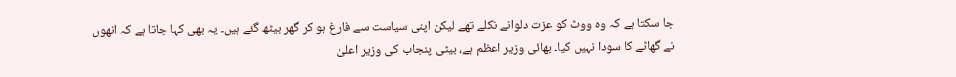جا سکتا ہے کہ وہ ووٹ کو عزت دلوانے نکلے تھے لیکن اپنی سیاست سے فارغ ہو کر گھر بیٹھ گئے ہیں۔ یہ بھی کہا جاتا ہے کہ انھوں نے گھاٹے کا سودا نہیں کیا۔ بھائی وزیر اعظم ہے، بیٹی پنجاب کی وزیر اعلیٰ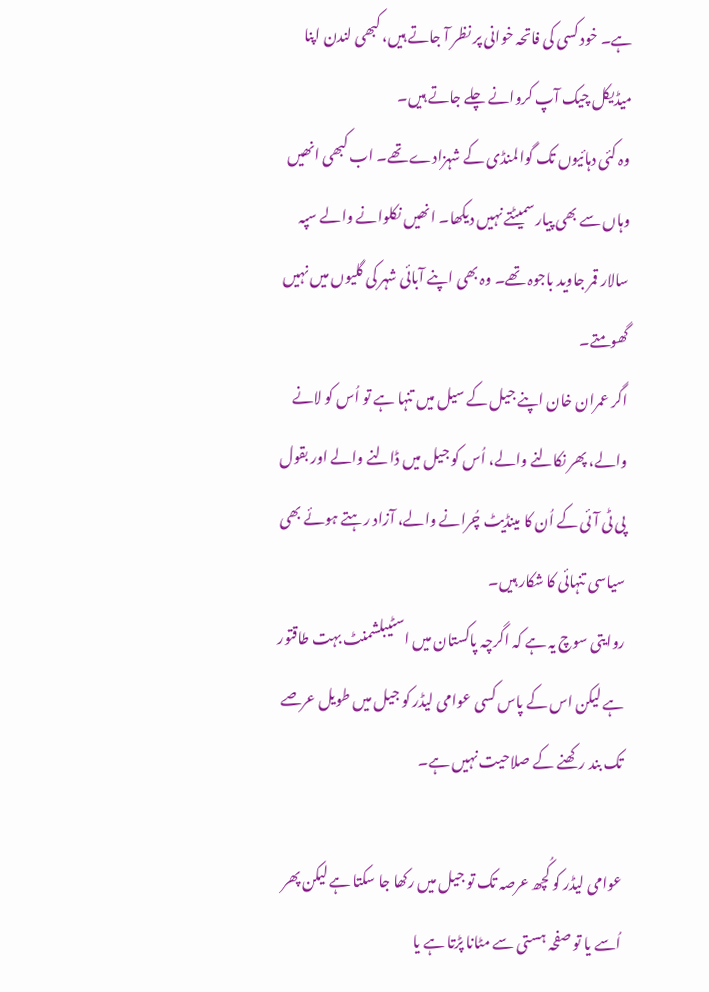ہے۔ خود کسی کی فاتحہ خوانی پر نظر آ جاتے ہیں، کبھی لندن اپنا میڈیکل چیک آپ کروانے چلے جاتے ہیں۔
وہ کئی دہائیوں تک گوالمنڈی کے شہزادے تھے۔ اب کبھی انھیں وہاں سے بھی پیار سمیٹتے نہیں دیکھا۔ انھیں نکلوانے والے سپہ سالار قمر جاوید باجوہ تھے۔ وہ بھی اپنے آبائی شہر کی گلیوں میں نہیں گھومتے۔
اگر عمران خان اپنے جیل کے سیل میں تنہا ہے تو اُس کو لانے والے، پھر نکالنے والے، اُس کو جیل میں ڈالنے والے اور بقول پی ٹی آئی کے اُن کا مینڈیٹ چُرانے والے، آزاد رہتے ہوئے بھی سیاسی تنہائی کا شکار ہیں۔
روایتی سوچ یہ ہے کہ اگرچہ پاکستان میں اسٹیبلشمنٹ بہت طاقتور ہے لیکن اس کے پاس کسی عوامی لیڈر کو جیل میں طویل عرصے تک بند رکھنے کے صلاحیت نہیں ہے۔

عوامی لیڈر کو کُچھ عرصہ تک تو جیل میں رکھا جا سکتا ہے لیکن پھر اُسے یا تو صفحہ ہستی سے مٹانا پڑتا ہے یا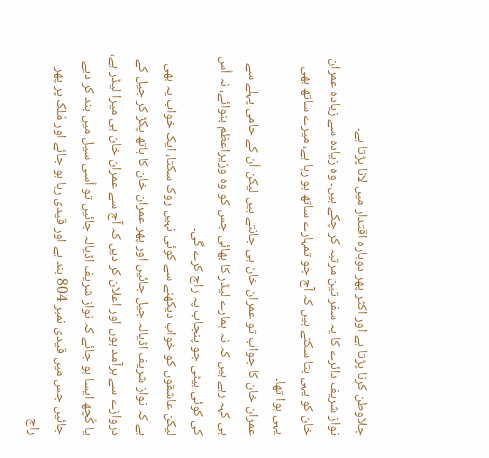جلاوطن کرنا پڑتا ہے اور اکثر پھر دوبارہ اقتدار میں لانا پڑتا ہے۔
نواز شریف دائرے کا یہ سفر تین مرتبہ کر چکے ہیں۔ وہ زیادہ سے زیادہ عمران خان کو یہی بتا سکتے ہیں کہ آج جو تمہارے ساتھ ہو رہا ہے، میرے ساتھ بھی یہی ہوا تھا۔
عمران خان کا جواب تو عمران خان ہی جانتے ہیں لیکن اُن کے حامی پہلے سے ہی کہہ رہے ہیں کہ نہ ہمارے لیڈر کا بھائی جس کو وہ وزیراعظم بنوائے، نہ اُس کی کوئی بیٹی جو پنجاب پہ راج کرے گی۔
لیکن عاشقوں کو خواب دیکھنے سے کوئی نہیں روک سکتا، ایک خواب یہ بھی ہے کہ نواز شریف اڈیالہ جیل جائیں اور پھر عمران خان کا ہاتھ پکڑ کر جیل کے دروازے سے برآمد ہوں اور اعلان کر دیں کہ آج سے عمران خان ہی میرا لیڈر ہے، یا کُچھ ایسا ہو جائے کہ نواز شریف اڈیالہ جائیں تو اُسی سیل میں بند کر دیے جائیں جس میں قیدی نمبر 804 بند ہے اور قیدی رہا ہو جائے اور مُلک پر پھر راج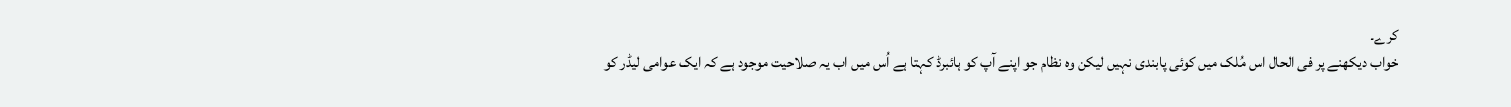کرے۔
خواب دیکھنے پر فی الحال اس مُلک میں کوئی پابندی نہیں لیکن وہ نظام جو اپنے آپ کو ہائبرڈ کہتا ہے اُس میں اب یہ صلاحیت موجود ہے کہ ایک عوامی لیڈر کو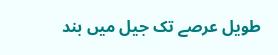طویل عرصے تک جیل میں بند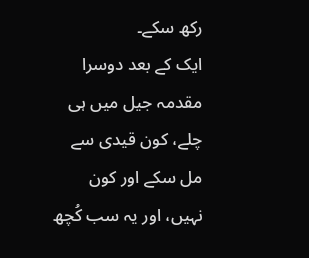رکھ سکے۔
ایک کے بعد دوسرا مقدمہ جیل میں ہی چلے، کون قیدی سے مل سکے اور کون نہیں، اور یہ سب کُچھ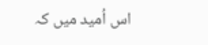اس اُمید میں کہ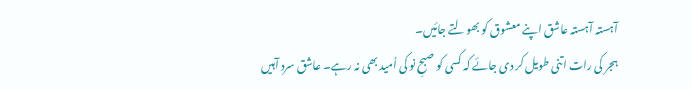آہستہ آہستہ عاشق اپنے معشوق کو بھولتے جائیں۔
ہجر کی رات اتنی طویل کر دی جائے کہ کسی کو صبحِ نو کی اُمید بھی نہ رہے۔ عاشق سرد آہیں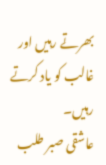بھرتے رہیں اور غالب کو یاد کرتے رہیں۔
عاشقی صبر طلب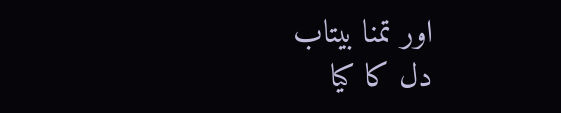اور تمنا بیتاب
دل کا کیا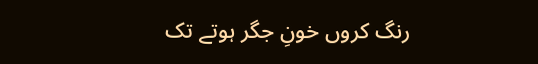رنگ کروں خونِ جگر ہوتے تک